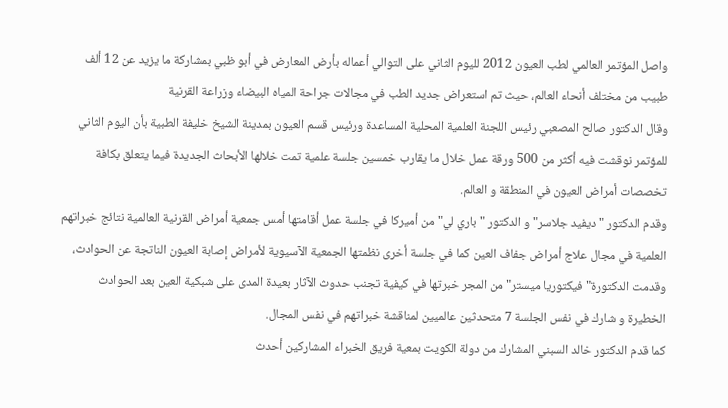واصل المؤتمر العالمي لطب العيون 2012 لليوم الثاني على التوالي أعماله بأرض المعارض في أبو ظبي بمشاركة ما يزيد عن 12 ألف طبيب من مختلف أنحاء العالم، حيث تم استعراض جديد الطب في مجالات جراحة المياه البيضاء وزراعة القرنية
وقال الدكتور صالح المصعبي رئيس اللجنة العلمية المحلية المساعدة ورئيس قسم العيون بمدينة الشيخ خليفة الطبية بأن اليوم الثاني للمؤتمر نوقشت فيه أكثر من 500 ورقة عمل خلال ما يقارب خمسين جلسة علمية تمت خلالها الأبحاث الجديدة فيما يتعلق بكافة تخصصات أمراض العيون في المنطقة و العالم.
وقدم الدكتور "ديفيد جلاسر" و الدكتور "باري لي" من أميركا في جلسة عمل أقامتها أمس جمعية أمراض القرنية العالمية نتائج خبراتهم العلمية في مجال علاج أمراض جفاف العين كما في جلسة أخرى نظمتها الجمعية الآسيوية لأمراض إصابة العيون الناتجة عن الحوادث، وقدمت الدكتورة" فيكتوريا ميستر" من المجر خبرتها في كيفية تجنب حدوث الآثار بعيدة المدى على شبكية العين بعد الحوادث الخطيرة و شارك في نفس الجلسة 7 متحدثين عالميين لمناقشة خبراتهم في نفس المجال.
كما قدم الدكتور خالد السبني المشارك من دولة الكويت بمعية فريق الخبراء المشاركين أحدث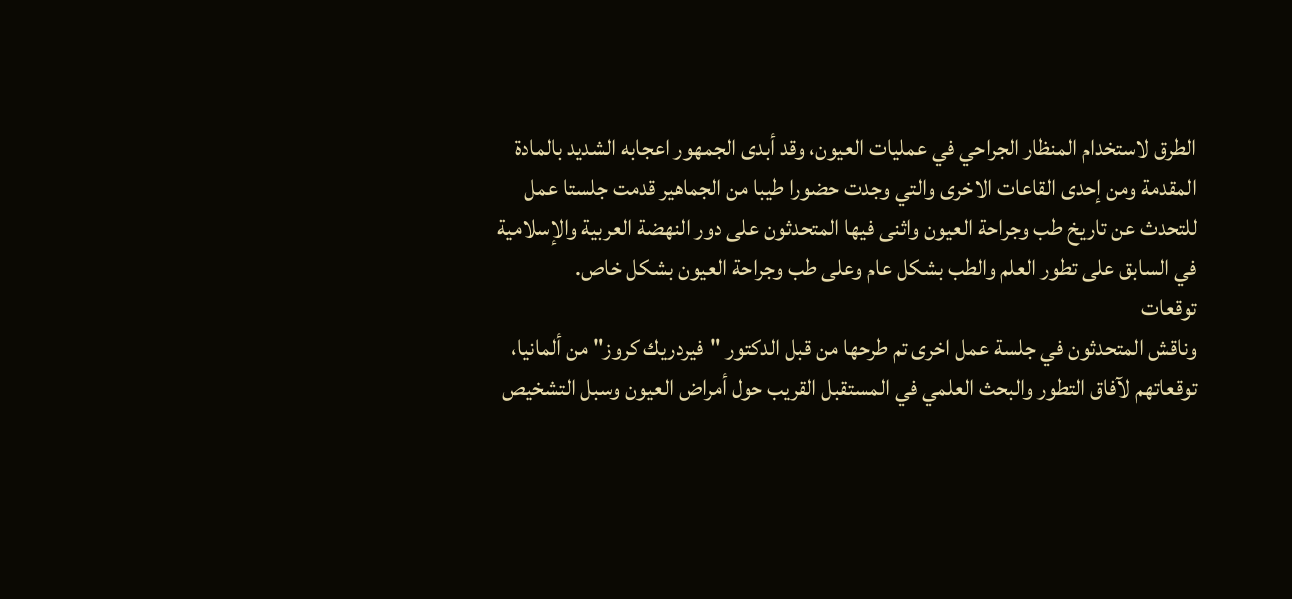الطرق لاستخدام المنظار الجراحي في عمليات العيون، وقد أبدى الجمهور اعجابه الشديد بالمادة المقدمة ومن إحدى القاعات الاخرى والتي وجدت حضورا طيبا من الجماهير قدمت جلستا عمل للتحدث عن تاريخ طب وجراحة العيون واثنى فيها المتحدثون على دور النهضة العربية والإسلامية في السابق على تطور العلم والطب بشكل عام وعلى طب وجراحة العيون بشكل خاص.
توقعات
وناقش المتحدثون في جلسة عمل اخرى تم طرحها من قبل الدكتور "فيردريك كروز" من ألمانيا، توقعاتهم لآفاق التطور والبحث العلمي في المستقبل القريب حول أمراض العيون وسبل التشخيص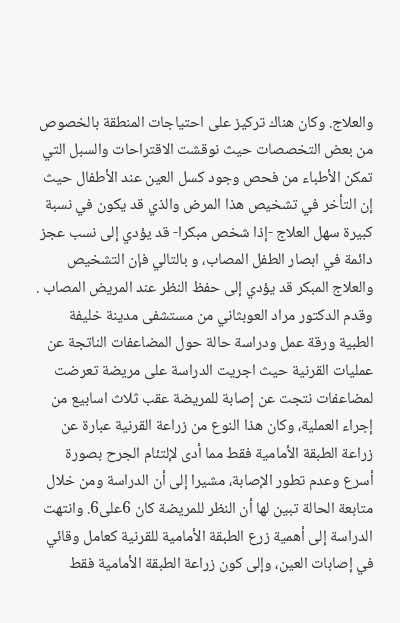والعلاج. وكان هناك تركيز على احتياجات المنطقة بالخصوص من بعض التخصصات حيث نوقشت الاقتراحات والسبل التي تمكن الأطباء من فحص وجود كسل العين عند الأطفال حيث إن التأخر في تشخيص هذا المرض والذي قد يكون في نسبة كبيرة سهل العلاج -إذا شخص مبكرا- قد يؤدي إلى نسب عجز دائمة في ابصار الطفل المصاب، و بالتالي فإن التشخيص والعلاج المبكر قد يؤدي إلى حفظ النظر عند المريض المصاب .
وقدم الدكتور مراد العوبثاني من مستشفى مدينة خليفة الطبية ورقة عمل ودراسة حالة حول المضاعفات الناتجة عن عمليات القرنية حيث اجريت الدراسة على مريضة تعرضت لمضاعفات نتجت عن إصابة للمريضة عقب ثلاث اسابيع من إجراء العملية، وكان هذا النوع من زراعة القرنية عبارة عن زراعة الطبقة الأمامية فقط مما أدى لإلتئام الجرح بصورة أسرع وعدم تطور الإصابة، مشيرا إلى أن الدراسة ومن خلال متابعة الحالة تبين لها أن النظر للمريضة كان 6على6. وانتهت الدراسة إلى أهمية زرع الطبقة الأمامية للقرنية كعامل وقائي في إصابات العين، وإلى كون زراعة الطبقة الأمامية فقط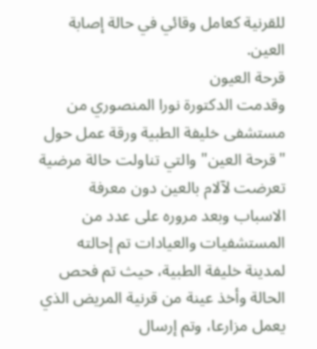للقرنية كعامل وقائي في حالة إصابة العين.
قرحة العيون
وقدمت الدكتورة نورا المنصوري من مستشفى خليفة الطبية ورقة عمل حول "قرحة العين" والتي تناولت حالة مرضية تعرضت لآلام بالعين دون معرفة الاسباب وبعد مروره على عدد من المستشفيات والعيادات تم إحالته لمدينة خليفة الطبية، حيث تم فحص الحالة وأخذ عينة من قرنية المريض الذي يعمل مزارعا، وتم إرسال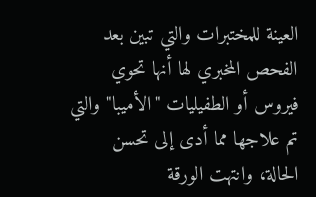العينة للمختبرات والتي تبين بعد الفحص المخبري لها أنها تحوي فيروس أو الطفيليات "الأميبا" والتي تم علاجها مما أدى إلى تحسن الحالة، وانتهت الورقة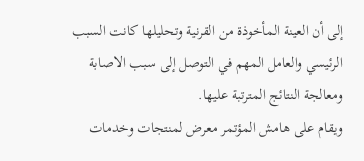إلى أن العينة المأخوذة من القرنية وتحليلها كانت السبب الرئيسي والعامل المهم في التوصل إلى سبب الاصابة ومعالجة النتائج المترتبة عليها.
ويقام على هامش المؤتمر معرض لمنتجات وخدمات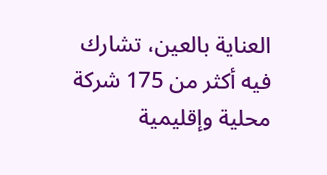العناية بالعين، تشارك فيه أكثر من 175 شركة محلية وإقليمية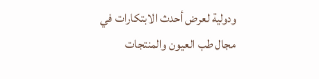ودولية لعرض أحدث الابتكارات في مجال طب العيون والمنتجات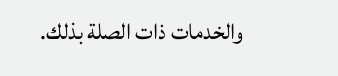والخدمات ذات الصلة بذلك.